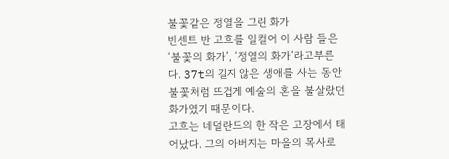불꽃같은 정열을 그린 화가
빈센트 반 고흐를 일컬어 이 사람 들은 ‘불꽃의 화가’, ‘정열의 화가’라고부른다. 37t의 길지 않은 생애를 사는 동안 불꽃처럼 뜨겁게 예술의 혼을 불살랐던 화가였기 때문이다.
고흐는 네덜란드의 한 작은 고장에서 태어났다. 그의 아버지는 마을의 목사로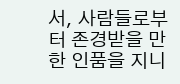서, 사람들로부터 존경받을 만한 인품을 지니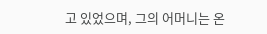고 있었으며, 그의 어머니는 온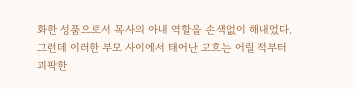화한 성품으로서 목사의 아내 역할을 손색없이 해내었다.
그런데 이러한 부모 사이에서 태어난 고흐는 어릴 적부터 괴팍한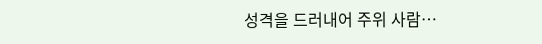성격을 드러내어 주위 사람…